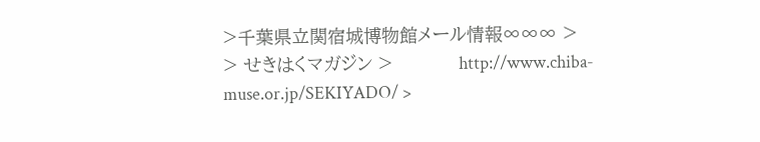>千葉県立関宿城博物館メール情報∞∞∞ >            > せきはくマガジン >           http://www.chiba-muse.or.jp/SEKIYADO/ >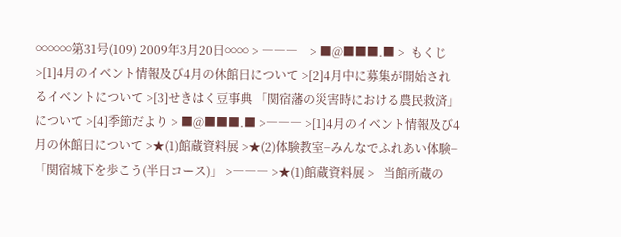∞∞∞第31号(109) 2009年3月20日∞∞ > ―――    > ■@■■■.■ >  もくじ >[1]4月のイベント情報及び4月の休館日について >[2]4月中に募集が開始されるイベントについて >[3]せきはく豆事典 「関宿藩の災害時における農民救済」について >[4]季節だより > ■@■■■.■ >――― >[1]4月のイベント情報及び4月の休館日について >★(1)館蔵資料展 >★(2)体験教室−みんなでふれあい体験−「関宿城下を歩こう(半日コース)」 >――― >★(1)館蔵資料展 >   当館所蔵の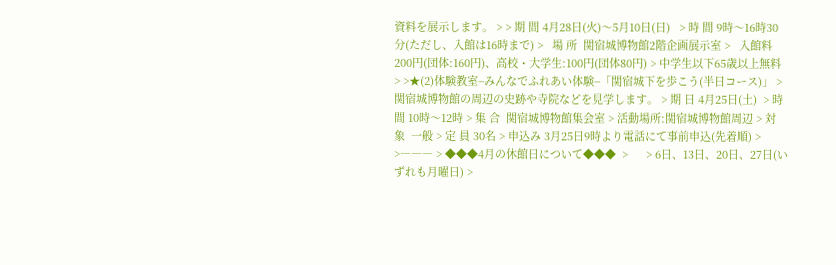資料を展示します。 > > 期 間 4月28日(火)〜5月10日(日)   > 時 間 9時〜16時30分(ただし、入館は16時まで) >   場 所  関宿城博物館2階企画展示室 >   入館料   200円(団体:160円)、高校・大学生:100円(団体80円) > 中学生以下65歳以上無料 > >★(2)体験教室−みんなでふれあい体験−「関宿城下を歩こう(半日コース)」 > 関宿城博物館の周辺の史跡や寺院などを見学します。 > 期 日 4月25日(土)  > 時 間 10時〜12時 > 集 合  関宿城博物館集会室 > 活動場所:関宿城博物館周辺 > 対  象  一般 > 定 員 30名 > 申込み 3月25日9時より電話にて事前申込(先着順) > >――― > ◆◆◆4月の休館日について◆◆◆  >      > 6日、13日、20日、27日(いずれも月曜日) >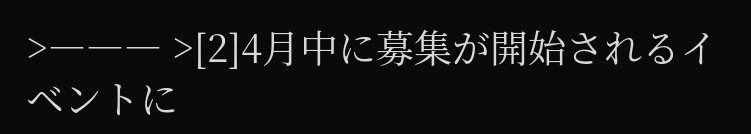>――― >[2]4月中に募集が開始されるイベントに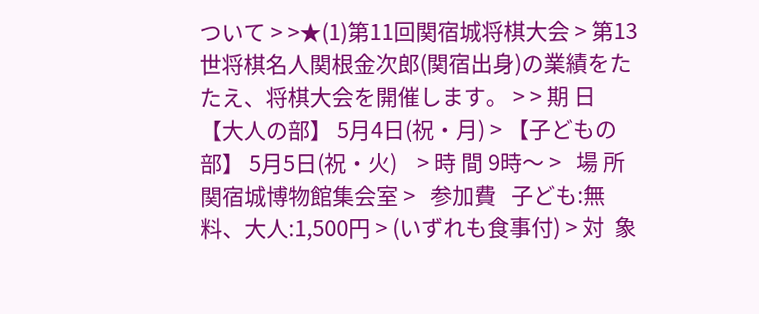ついて > >★(1)第11回関宿城将棋大会 > 第13世将棋名人関根金次郎(関宿出身)の業績をたたえ、将棋大会を開催します。 > > 期 日 【大人の部】 5月4日(祝・月) > 【子どもの部】 5月5日(祝・火)    > 時 間 9時〜 >   場 所  関宿城博物館集会室 >   参加費   子ども:無料、大人:1,500円 > (いずれも食事付) > 対  象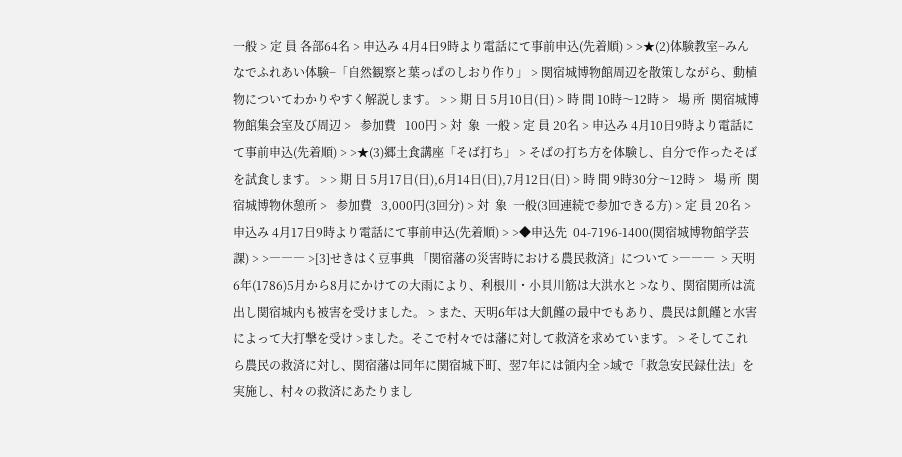一般 > 定 員 各部64名 > 申込み 4月4日9時より電話にて事前申込(先着順) > >★(2)体験教室−みんなでふれあい体験−「自然観察と葉っぱのしおり作り」 > 関宿城博物館周辺を散策しながら、動植物についてわかりやすく解説します。 > > 期 日 5月10日(日) > 時 間 10時〜12時 >   場 所  関宿城博物館集会室及び周辺 >   参加費   100円 > 対  象  一般 > 定 員 20名 > 申込み 4月10日9時より電話にて事前申込(先着順) > >★(3)郷土食講座「そば打ち」 > そばの打ち方を体験し、自分で作ったそばを試食します。 > > 期 日 5月17日(日),6月14日(日),7月12日(日) > 時 間 9時30分〜12時 >   場 所  関宿城博物休憩所 >   参加費   3,000円(3回分) > 対  象  一般(3回連続で参加できる方) > 定 員 20名 > 申込み 4月17日9時より電話にて事前申込(先着順) > >◆申込先  04-7196-1400(関宿城博物館学芸課) > >――― >[3]せきはく豆事典 「関宿藩の災害時における農民救済」について >―――  > 天明6年(1786)5月から8月にかけての大雨により、利根川・小貝川筋は大洪水と >なり、関宿関所は流出し関宿城内も被害を受けました。 > また、天明6年は大飢饉の最中でもあり、農民は飢饉と水害によって大打撃を受け >ました。そこで村々では藩に対して救済を求めています。 > そしてこれら農民の救済に対し、関宿藩は同年に関宿城下町、翌7年には領内全 >域で「救急安民録仕法」を実施し、村々の救済にあたりまし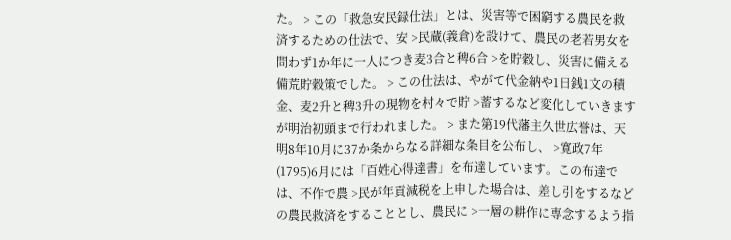た。 > この「救急安民録仕法」とは、災害等で困窮する農民を救済するための仕法で、安 >民蔵(義倉)を設けて、農民の老若男女を問わず1か年に一人につき麦3合と稗6合 >を貯穀し、災害に備える備荒貯穀策でした。 > この仕法は、やがて代金納や1日銭1文の積金、麦2升と稗3升の現物を村々で貯 >蓄するなど変化していきますが明治初頭まで行われました。 > また第19代藩主久世広誉は、天明8年10月に37か条からなる詳細な条目を公布し、 >寛政7年(1795)6月には「百姓心得達書」を布達しています。この布達では、不作で農 >民が年貢減税を上申した場合は、差し引をするなどの農民救済をすることとし、農民に >一層の耕作に専念するよう指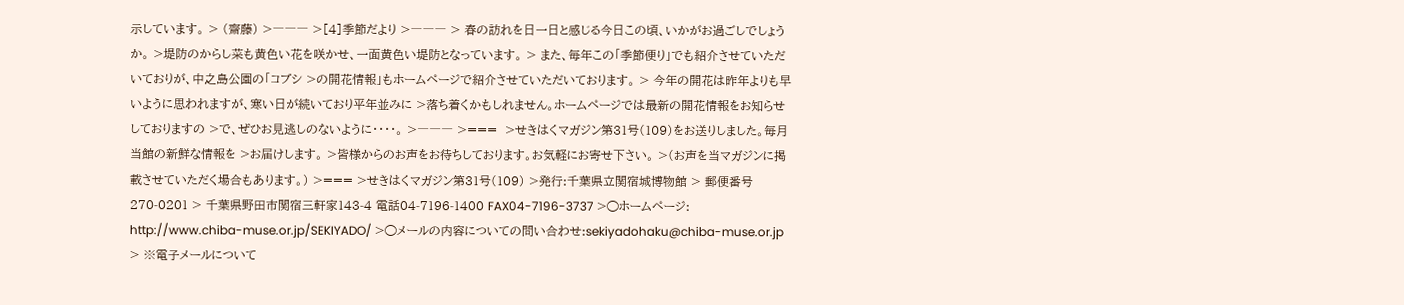示しています。 > (齋藤) >――― >[4]季節だより >――― > 春の訪れを日一日と感じる今日この頃、いかがお過ごしでしょうか。 >堤防のからし菜も黄色い花を咲かせ、一面黄色い堤防となっています。 > また、毎年この「季節便り」でも紹介させていただいておりが、中之島公園の「コブシ >の開花情報」もホームページで紹介させていただいております。 > 今年の開花は昨年よりも早いように思われますが、寒い日が続いており平年並みに >落ち着くかもしれません。ホームページでは最新の開花情報をお知らせしておりますの >で、ぜひお見逃しのないように・・・・。 >――― >===  >せきはくマガジン第31号(109)をお送りしました。毎月当館の新鮮な情報を >お届けします。 >皆様からのお声をお待ちしております。お気軽にお寄せ下さい。 >(お声を当マガジンに掲載させていただく場合もあります。) >=== >せきはくマガジン第31号(109) >発行:千葉県立関宿城博物館 > 郵便番号270-0201 > 千葉県野田市関宿三軒家143-4 電話04-7196-1400 FAX04-7196-3737 >◯ホームページ: http://www.chiba-muse.or.jp/SEKIYADO/ >◯メールの内容についての問い合わせ:sekiyadohaku@chiba-muse.or.jp > ※電子メールについて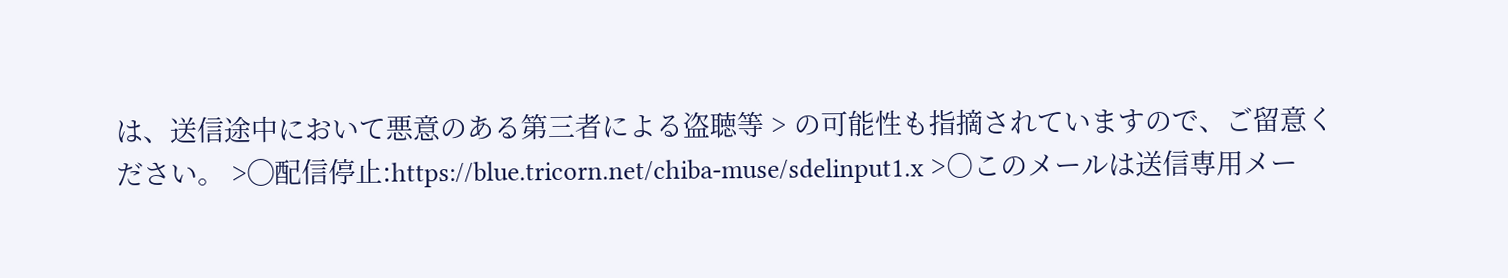は、送信途中において悪意のある第三者による盗聴等 > の可能性も指摘されていますので、ご留意ください。 >◯配信停止:https://blue.tricorn.net/chiba-muse/sdelinput1.x >○このメールは送信専用メー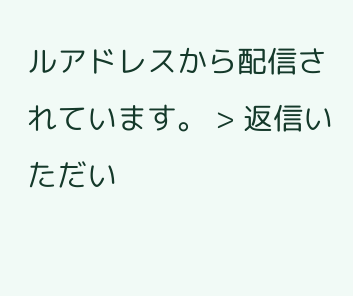ルアドレスから配信されています。 > 返信いただい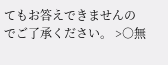てもお答えできませんのでご了承ください。 >○無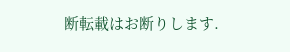断転載はお断りします.